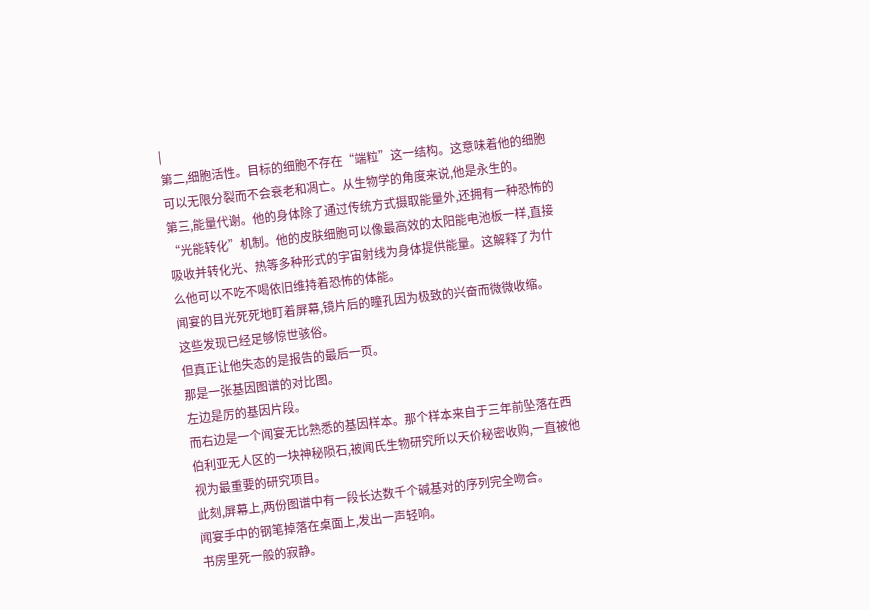|
第二,细胞活性。目标的细胞不存在“端粒”这一结构。这意味着他的细胞可以无限分裂而不会衰老和凋亡。从生物学的角度来说,他是永生的。
第三,能量代谢。他的身体除了通过传统方式摄取能量外,还拥有一种恐怖的“光能转化”机制。他的皮肤细胞可以像最高效的太阳能电池板一样,直接吸收并转化光、热等多种形式的宇宙射线为身体提供能量。这解释了为什么他可以不吃不喝依旧维持着恐怖的体能。
闻宴的目光死死地盯着屏幕,镜片后的瞳孔因为极致的兴奋而微微收缩。
这些发现已经足够惊世骇俗。
但真正让他失态的是报告的最后一页。
那是一张基因图谱的对比图。
左边是厉的基因片段。
而右边是一个闻宴无比熟悉的基因样本。那个样本来自于三年前坠落在西伯利亚无人区的一块神秘陨石,被闻氏生物研究所以天价秘密收购,一直被他视为最重要的研究项目。
此刻,屏幕上,两份图谱中有一段长达数千个碱基对的序列完全吻合。
闻宴手中的钢笔掉落在桌面上,发出一声轻响。
书房里死一般的寂静。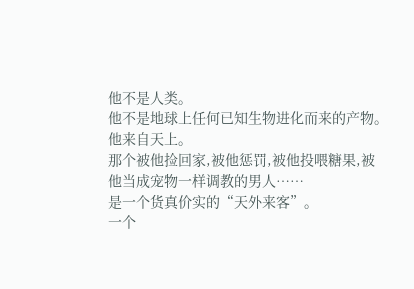他不是人类。
他不是地球上任何已知生物进化而来的产物。
他来自天上。
那个被他捡回家,被他惩罚,被他投喂糖果,被他当成宠物一样调教的男人……
是一个货真价实的“天外来客”。
一个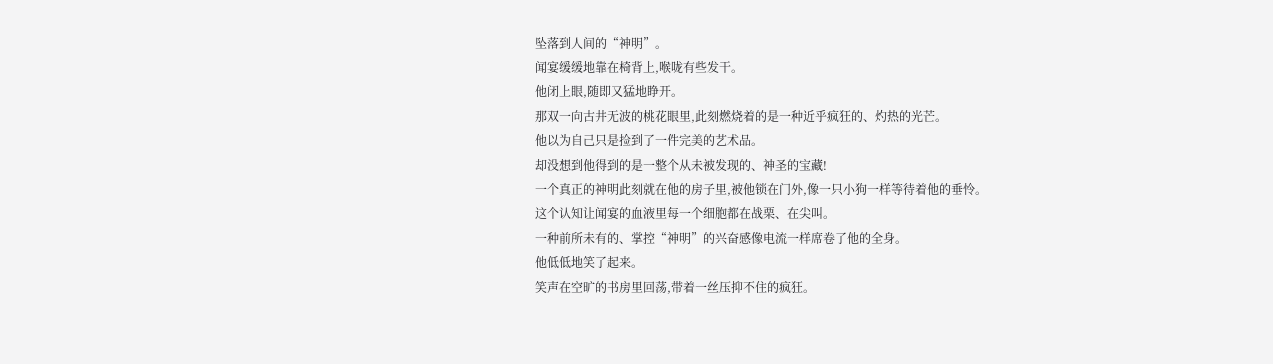坠落到人间的“神明”。
闻宴缓缓地靠在椅背上,喉咙有些发干。
他闭上眼,随即又猛地睁开。
那双一向古井无波的桃花眼里,此刻燃烧着的是一种近乎疯狂的、灼热的光芒。
他以为自己只是捡到了一件完美的艺术品。
却没想到他得到的是一整个从未被发现的、神圣的宝藏!
一个真正的神明此刻就在他的房子里,被他锁在门外,像一只小狗一样等待着他的垂怜。
这个认知让闻宴的血液里每一个细胞都在战栗、在尖叫。
一种前所未有的、掌控“神明”的兴奋感像电流一样席卷了他的全身。
他低低地笑了起来。
笑声在空旷的书房里回荡,带着一丝压抑不住的疯狂。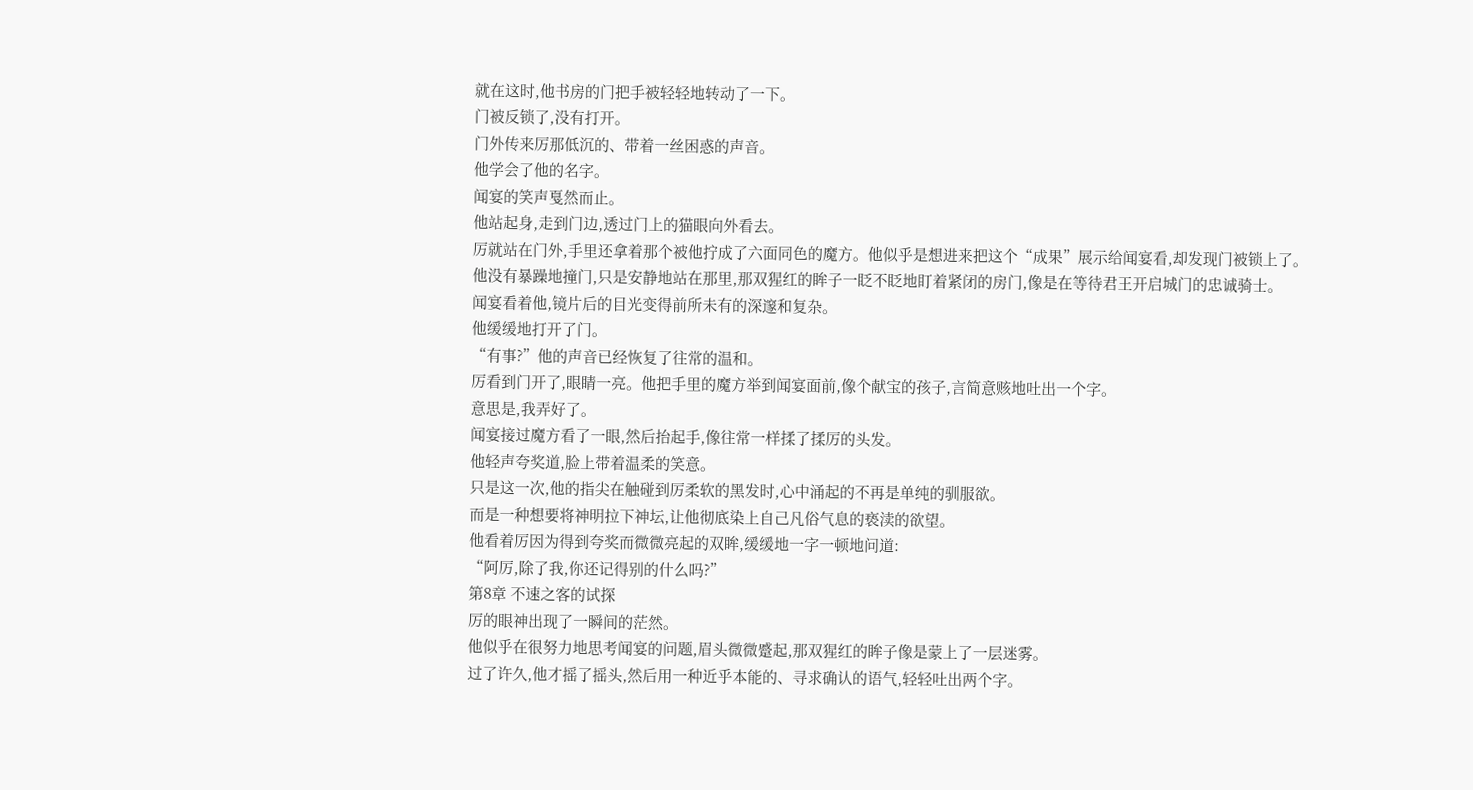就在这时,他书房的门把手被轻轻地转动了一下。
门被反锁了,没有打开。
门外传来厉那低沉的、带着一丝困惑的声音。
他学会了他的名字。
闻宴的笑声戛然而止。
他站起身,走到门边,透过门上的猫眼向外看去。
厉就站在门外,手里还拿着那个被他拧成了六面同色的魔方。他似乎是想进来把这个“成果”展示给闻宴看,却发现门被锁上了。
他没有暴躁地撞门,只是安静地站在那里,那双猩红的眸子一眨不眨地盯着紧闭的房门,像是在等待君王开启城门的忠诚骑士。
闻宴看着他,镜片后的目光变得前所未有的深邃和复杂。
他缓缓地打开了门。
“有事?”他的声音已经恢复了往常的温和。
厉看到门开了,眼睛一亮。他把手里的魔方举到闻宴面前,像个献宝的孩子,言简意赅地吐出一个字。
意思是,我弄好了。
闻宴接过魔方看了一眼,然后抬起手,像往常一样揉了揉厉的头发。
他轻声夸奖道,脸上带着温柔的笑意。
只是这一次,他的指尖在触碰到厉柔软的黑发时,心中涌起的不再是单纯的驯服欲。
而是一种想要将神明拉下神坛,让他彻底染上自己凡俗气息的亵渎的欲望。
他看着厉因为得到夸奖而微微亮起的双眸,缓缓地一字一顿地问道:
“阿厉,除了我,你还记得别的什么吗?”
第8章 不速之客的试探
厉的眼神出现了一瞬间的茫然。
他似乎在很努力地思考闻宴的问题,眉头微微蹙起,那双猩红的眸子像是蒙上了一层迷雾。
过了许久,他才摇了摇头,然后用一种近乎本能的、寻求确认的语气,轻轻吐出两个字。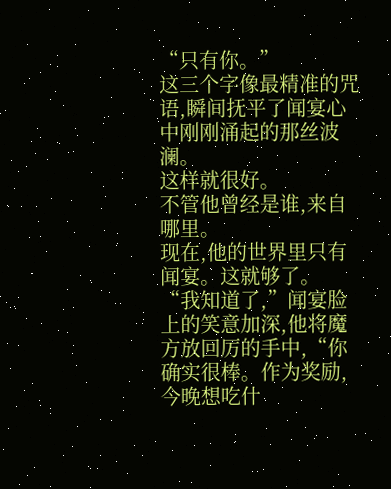“只有你。”
这三个字像最精准的咒语,瞬间抚平了闻宴心中刚刚涌起的那丝波澜。
这样就很好。
不管他曾经是谁,来自哪里。
现在,他的世界里只有闻宴。这就够了。
“我知道了,”闻宴脸上的笑意加深,他将魔方放回厉的手中,“你确实很棒。作为奖励,今晚想吃什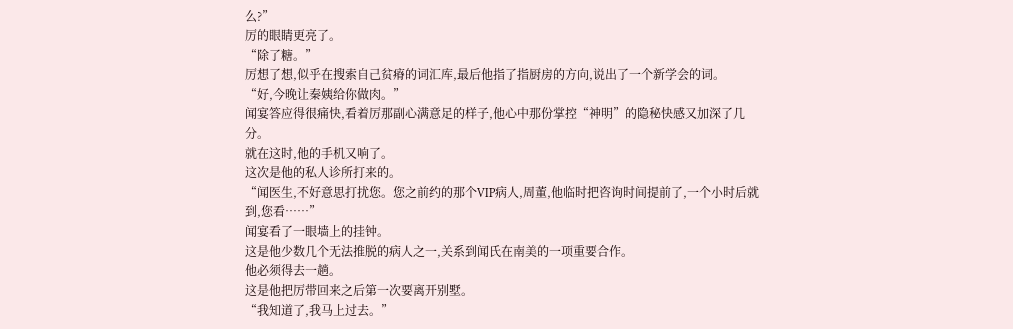么?”
厉的眼睛更亮了。
“除了糖。”
厉想了想,似乎在搜索自己贫瘠的词汇库,最后他指了指厨房的方向,说出了一个新学会的词。
“好,今晚让秦姨给你做肉。”
闻宴答应得很痛快,看着厉那副心满意足的样子,他心中那份掌控“神明”的隐秘快感又加深了几分。
就在这时,他的手机又响了。
这次是他的私人诊所打来的。
“闻医生,不好意思打扰您。您之前约的那个VIP病人,周董,他临时把咨询时间提前了,一个小时后就到,您看……”
闻宴看了一眼墙上的挂钟。
这是他少数几个无法推脱的病人之一,关系到闻氏在南美的一项重要合作。
他必须得去一趟。
这是他把厉带回来之后第一次要离开别墅。
“我知道了,我马上过去。”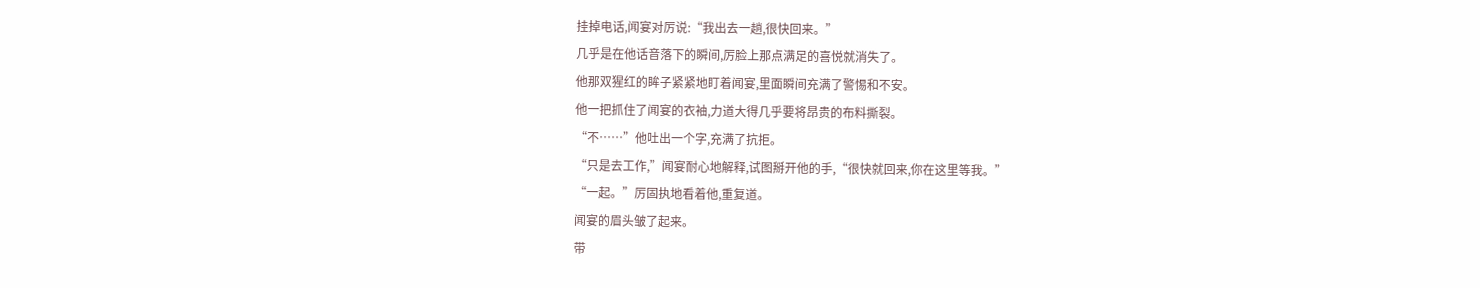挂掉电话,闻宴对厉说:“我出去一趟,很快回来。”
几乎是在他话音落下的瞬间,厉脸上那点满足的喜悦就消失了。
他那双猩红的眸子紧紧地盯着闻宴,里面瞬间充满了警惕和不安。
他一把抓住了闻宴的衣袖,力道大得几乎要将昂贵的布料撕裂。
“不……”他吐出一个字,充满了抗拒。
“只是去工作,”闻宴耐心地解释,试图掰开他的手,“很快就回来,你在这里等我。”
“一起。”厉固执地看着他,重复道。
闻宴的眉头皱了起来。
带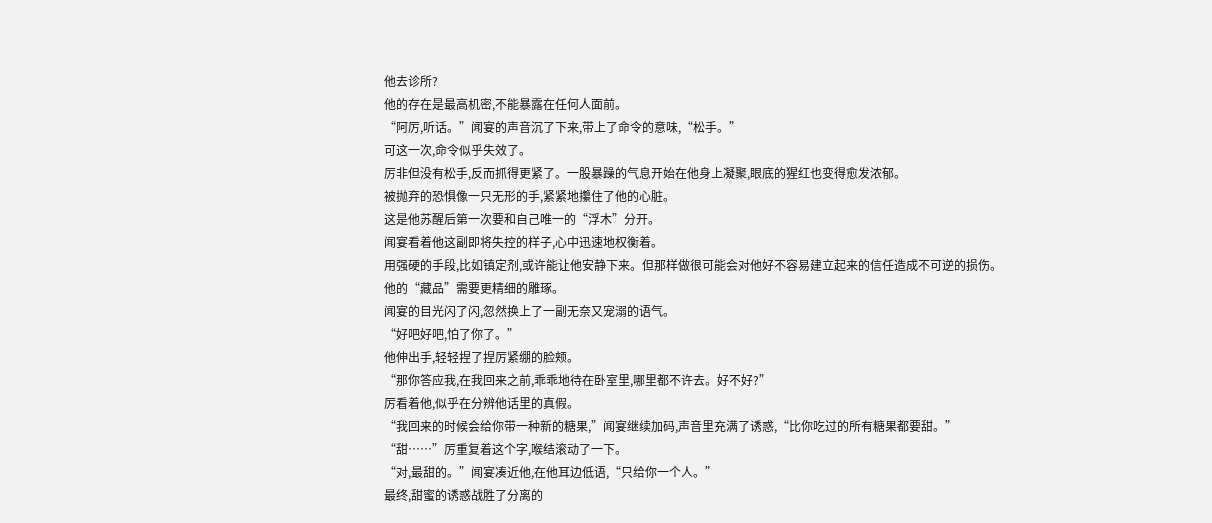他去诊所?
他的存在是最高机密,不能暴露在任何人面前。
“阿厉,听话。”闻宴的声音沉了下来,带上了命令的意味,“松手。”
可这一次,命令似乎失效了。
厉非但没有松手,反而抓得更紧了。一股暴躁的气息开始在他身上凝聚,眼底的猩红也变得愈发浓郁。
被抛弃的恐惧像一只无形的手,紧紧地攥住了他的心脏。
这是他苏醒后第一次要和自己唯一的“浮木”分开。
闻宴看着他这副即将失控的样子,心中迅速地权衡着。
用强硬的手段,比如镇定剂,或许能让他安静下来。但那样做很可能会对他好不容易建立起来的信任造成不可逆的损伤。
他的“藏品”需要更精细的雕琢。
闻宴的目光闪了闪,忽然换上了一副无奈又宠溺的语气。
“好吧好吧,怕了你了。”
他伸出手,轻轻捏了捏厉紧绷的脸颊。
“那你答应我,在我回来之前,乖乖地待在卧室里,哪里都不许去。好不好?”
厉看着他,似乎在分辨他话里的真假。
“我回来的时候会给你带一种新的糖果,”闻宴继续加码,声音里充满了诱惑,“比你吃过的所有糖果都要甜。”
“甜……”厉重复着这个字,喉结滚动了一下。
“对,最甜的。”闻宴凑近他,在他耳边低语,“只给你一个人。”
最终,甜蜜的诱惑战胜了分离的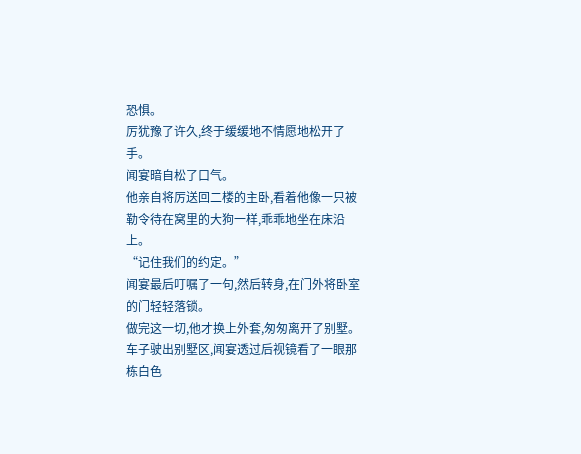恐惧。
厉犹豫了许久,终于缓缓地不情愿地松开了手。
闻宴暗自松了口气。
他亲自将厉送回二楼的主卧,看着他像一只被勒令待在窝里的大狗一样,乖乖地坐在床沿上。
“记住我们的约定。”
闻宴最后叮嘱了一句,然后转身,在门外将卧室的门轻轻落锁。
做完这一切,他才换上外套,匆匆离开了别墅。
车子驶出别墅区,闻宴透过后视镜看了一眼那栋白色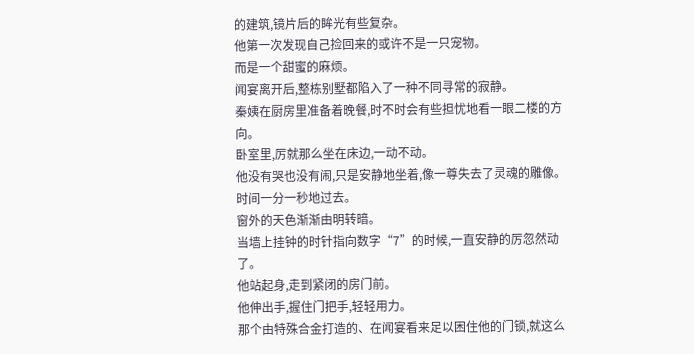的建筑,镜片后的眸光有些复杂。
他第一次发现自己捡回来的或许不是一只宠物。
而是一个甜蜜的麻烦。
闻宴离开后,整栋别墅都陷入了一种不同寻常的寂静。
秦姨在厨房里准备着晚餐,时不时会有些担忧地看一眼二楼的方向。
卧室里,厉就那么坐在床边,一动不动。
他没有哭也没有闹,只是安静地坐着,像一尊失去了灵魂的雕像。
时间一分一秒地过去。
窗外的天色渐渐由明转暗。
当墙上挂钟的时针指向数字“7”的时候,一直安静的厉忽然动了。
他站起身,走到紧闭的房门前。
他伸出手,握住门把手,轻轻用力。
那个由特殊合金打造的、在闻宴看来足以困住他的门锁,就这么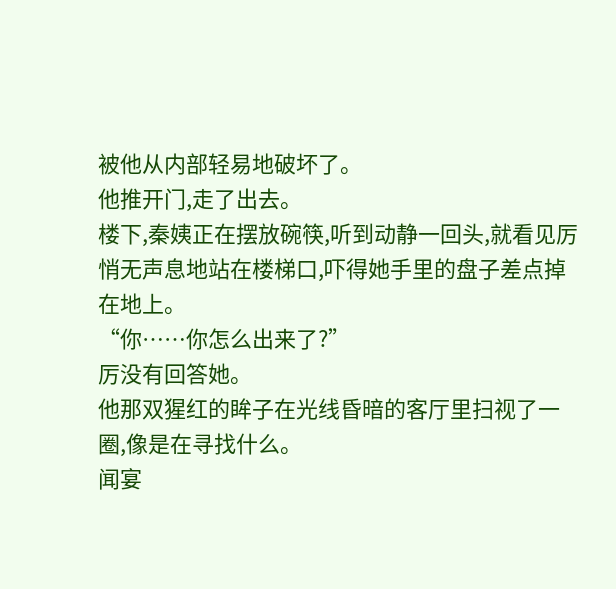被他从内部轻易地破坏了。
他推开门,走了出去。
楼下,秦姨正在摆放碗筷,听到动静一回头,就看见厉悄无声息地站在楼梯口,吓得她手里的盘子差点掉在地上。
“你……你怎么出来了?”
厉没有回答她。
他那双猩红的眸子在光线昏暗的客厅里扫视了一圈,像是在寻找什么。
闻宴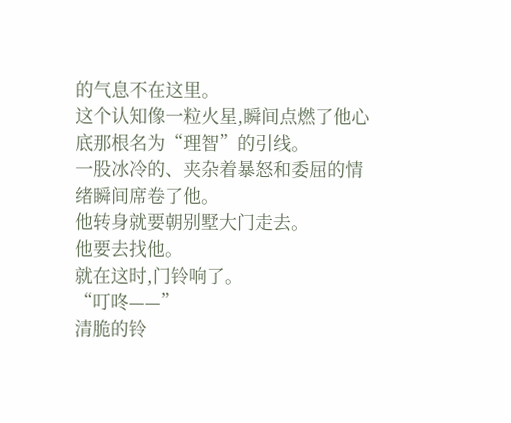的气息不在这里。
这个认知像一粒火星,瞬间点燃了他心底那根名为“理智”的引线。
一股冰冷的、夹杂着暴怒和委屈的情绪瞬间席卷了他。
他转身就要朝别墅大门走去。
他要去找他。
就在这时,门铃响了。
“叮咚——”
清脆的铃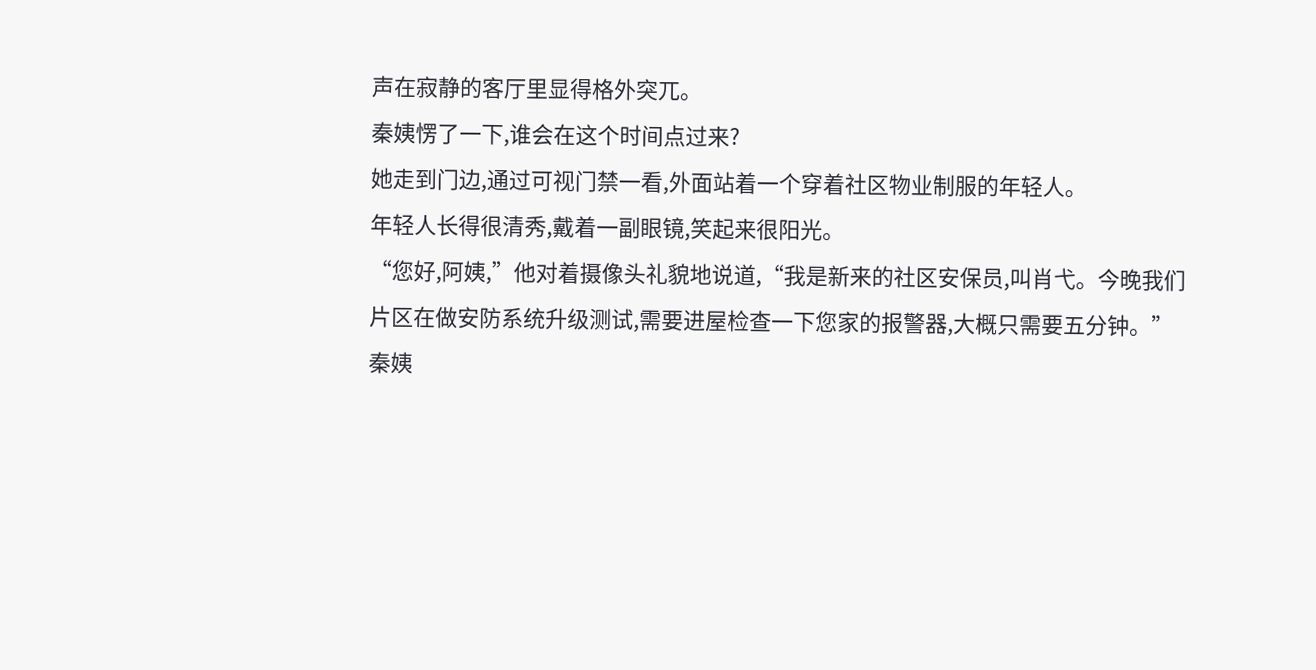声在寂静的客厅里显得格外突兀。
秦姨愣了一下,谁会在这个时间点过来?
她走到门边,通过可视门禁一看,外面站着一个穿着社区物业制服的年轻人。
年轻人长得很清秀,戴着一副眼镜,笑起来很阳光。
“您好,阿姨,”他对着摄像头礼貌地说道,“我是新来的社区安保员,叫肖弋。今晚我们片区在做安防系统升级测试,需要进屋检查一下您家的报警器,大概只需要五分钟。”
秦姨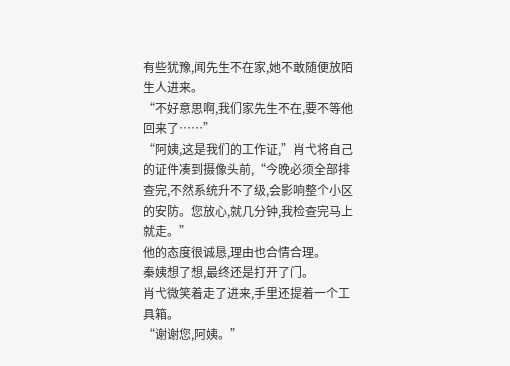有些犹豫,闻先生不在家,她不敢随便放陌生人进来。
“不好意思啊,我们家先生不在,要不等他回来了……”
“阿姨,这是我们的工作证,”肖弋将自己的证件凑到摄像头前,“今晚必须全部排查完,不然系统升不了级,会影响整个小区的安防。您放心,就几分钟,我检查完马上就走。”
他的态度很诚恳,理由也合情合理。
秦姨想了想,最终还是打开了门。
肖弋微笑着走了进来,手里还提着一个工具箱。
“谢谢您,阿姨。”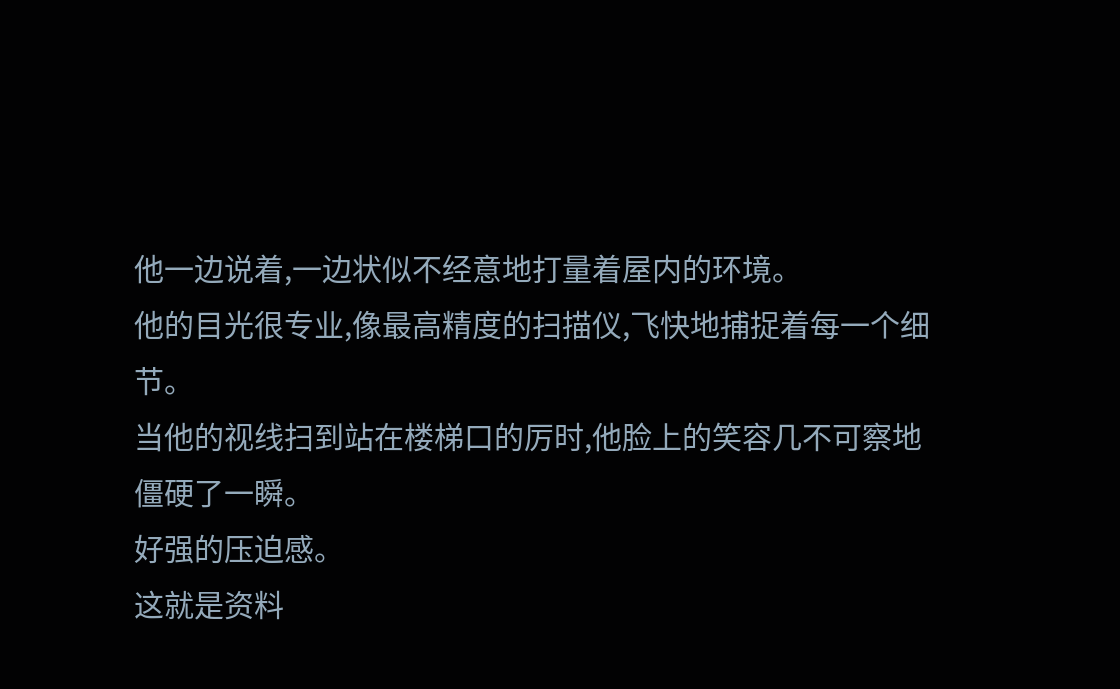他一边说着,一边状似不经意地打量着屋内的环境。
他的目光很专业,像最高精度的扫描仪,飞快地捕捉着每一个细节。
当他的视线扫到站在楼梯口的厉时,他脸上的笑容几不可察地僵硬了一瞬。
好强的压迫感。
这就是资料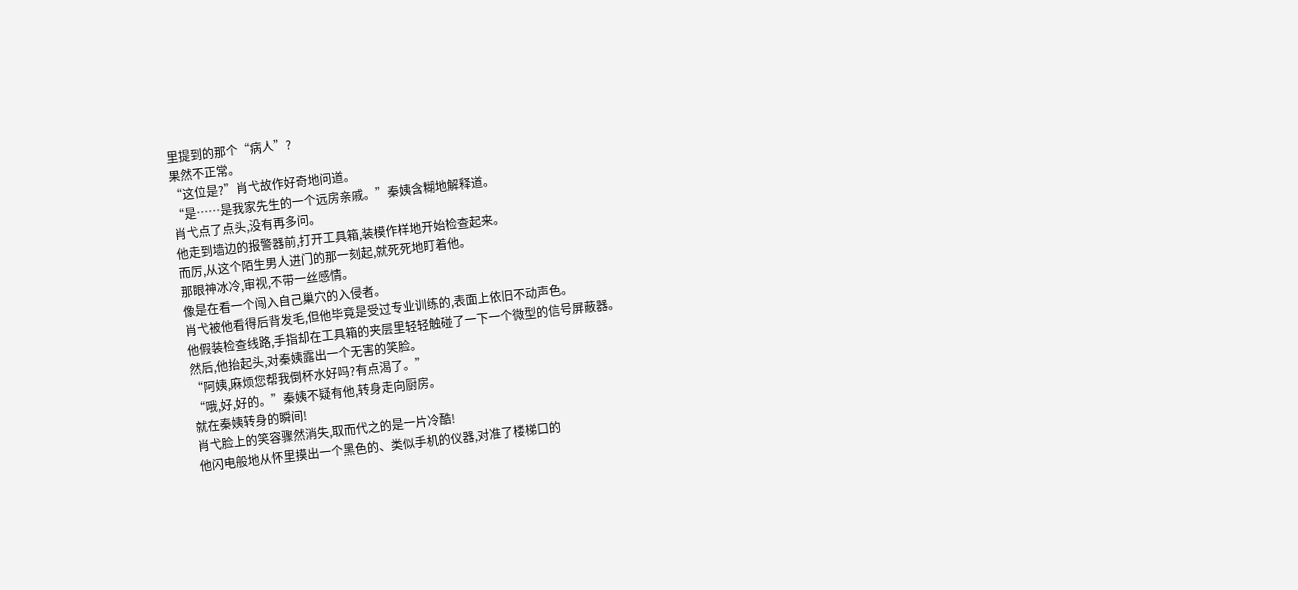里提到的那个“病人”?
果然不正常。
“这位是?”肖弋故作好奇地问道。
“是……是我家先生的一个远房亲戚。”秦姨含糊地解释道。
肖弋点了点头,没有再多问。
他走到墙边的报警器前,打开工具箱,装模作样地开始检查起来。
而厉,从这个陌生男人进门的那一刻起,就死死地盯着他。
那眼神冰冷,审视,不带一丝感情。
像是在看一个闯入自己巢穴的入侵者。
肖弋被他看得后背发毛,但他毕竟是受过专业训练的,表面上依旧不动声色。
他假装检查线路,手指却在工具箱的夹层里轻轻触碰了一下一个微型的信号屏蔽器。
然后,他抬起头,对秦姨露出一个无害的笑脸。
“阿姨,麻烦您帮我倒杯水好吗?有点渴了。”
“哦,好,好的。”秦姨不疑有他,转身走向厨房。
就在秦姨转身的瞬间!
肖弋脸上的笑容骤然消失,取而代之的是一片冷酷!
他闪电般地从怀里摸出一个黑色的、类似手机的仪器,对准了楼梯口的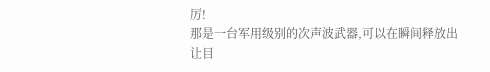厉!
那是一台军用级别的次声波武器,可以在瞬间释放出让目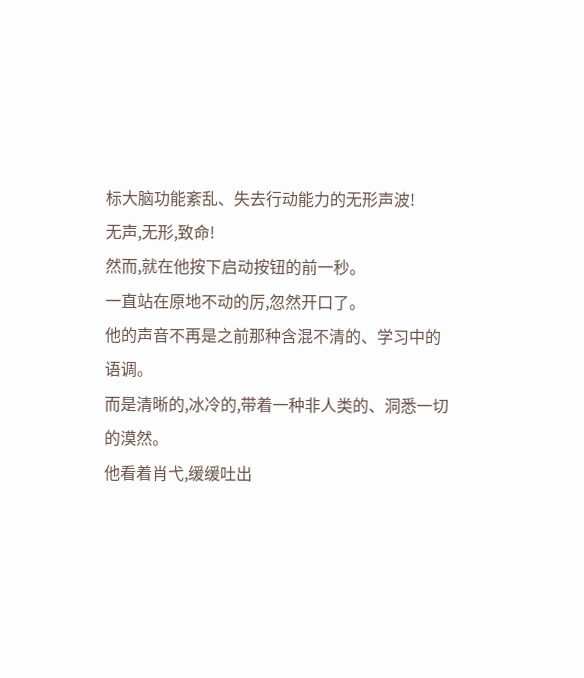标大脑功能紊乱、失去行动能力的无形声波!
无声,无形,致命!
然而,就在他按下启动按钮的前一秒。
一直站在原地不动的厉,忽然开口了。
他的声音不再是之前那种含混不清的、学习中的语调。
而是清晰的,冰冷的,带着一种非人类的、洞悉一切的漠然。
他看着肖弋,缓缓吐出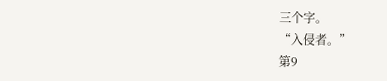三个字。
“入侵者。”
第9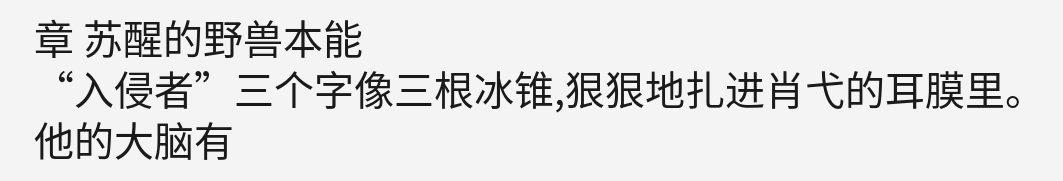章 苏醒的野兽本能
“入侵者”三个字像三根冰锥,狠狠地扎进肖弋的耳膜里。
他的大脑有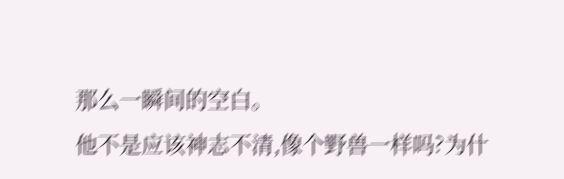那么一瞬间的空白。
他不是应该神志不清,像个野兽一样吗?为什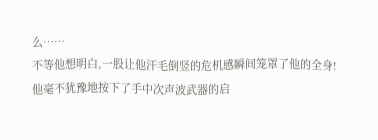么……
不等他想明白,一股让他汗毛倒竖的危机感瞬间笼罩了他的全身!
他毫不犹豫地按下了手中次声波武器的启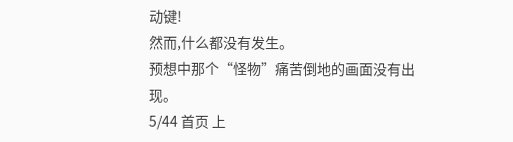动键!
然而,什么都没有发生。
预想中那个“怪物”痛苦倒地的画面没有出现。
5/44 首页 上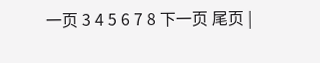一页 3 4 5 6 7 8 下一页 尾页 |